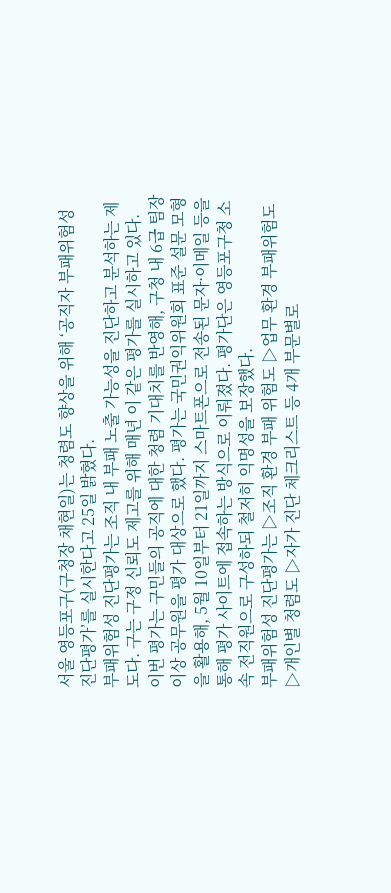서울 영등포구(구청장 채현일)는 청렴도 향상을 위해 ‘공직자 부패위험성 진단평가’를 실시한다고 25일 밝혔다.
부패위험성 진단평가는 조직 내 부패 노출 가능성을 진단하고 분석하는 제도다. 구는 구정 신뢰도 제고를 위해 매년 이 같은 평가를 실시하고 있다.
이번 평가는 구민들의 공직에 대한 청렴 기대치를 반영해, 구청 내 6급 팀장 이상 공무원을 평가 대상으로 했다. 평가는 국민권익위원회 표준 설문 모형을 활용해, 5월 10일부터 21일까지 스마트폰으로 전송된 문자·이메일 등을 통해 평가 사이트에 접속하는 방식으로 이뤄졌다. 평가단은 영등포구청 소속 전직원으로 구성하되 철저히 익명성을 보장했다.
부패위험성 진단평가는 ▷조직 환경 부패 위험도 ▷업무 환경 부패위험도 ▷개인별 청렴도 ▷자가 진단 체크리스트 등 4개 부문별로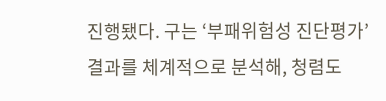진행됐다. 구는 ‘부패위험성 진단평가’ 결과를 체계적으로 분석해, 청렴도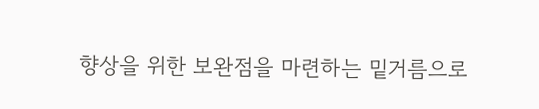향상을 위한 보완점을 마련하는 밑거름으로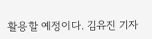활용할 예정이다. 김유진 기자